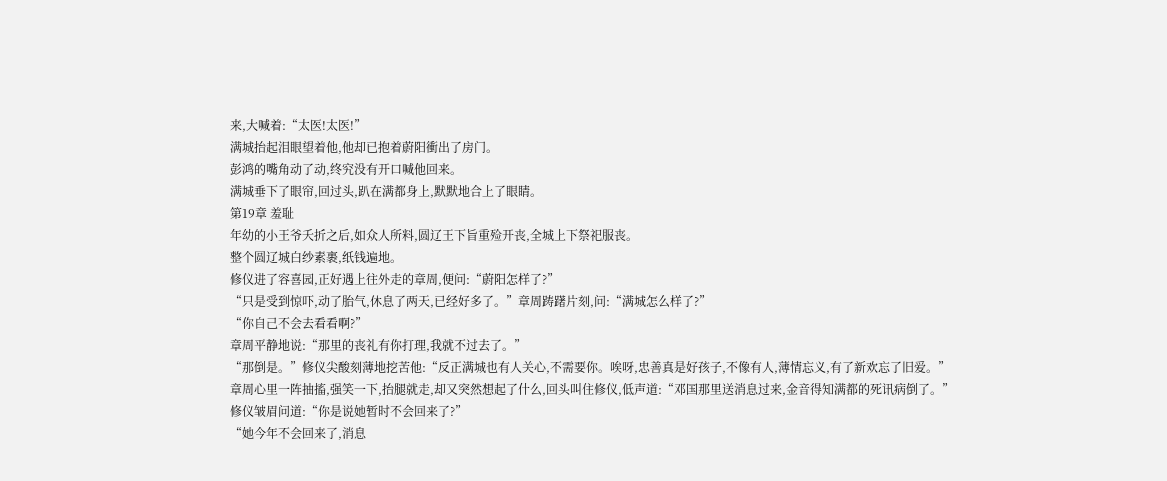来,大喊着:“太医!太医!”
满城抬起泪眼望着他,他却已抱着蔚阳衝出了房门。
彭鸿的嘴角动了动,终究没有开口喊他回来。
满城垂下了眼帘,回过头,趴在满都身上,默默地合上了眼睛。
第19章 羞耻
年幼的小王爷夭折之后,如众人所料,圆辽王下旨重殓开丧,全城上下祭祀服丧。
整个圆辽城白纱素裹,纸钱遍地。
修仪进了容喜园,正好遇上往外走的章周,便问:“蔚阳怎样了?”
“只是受到惊吓,动了胎气,休息了两天,已经好多了。”章周踌躇片刻,问:“满城怎么样了?”
“你自己不会去看看啊?”
章周平静地说:“那里的丧礼有你打理,我就不过去了。”
“那倒是。”修仪尖酸刻薄地挖苦他:“反正满城也有人关心,不需要你。唉呀,忠善真是好孩子,不像有人,薄情忘义,有了新欢忘了旧爱。”
章周心里一阵抽搐,强笑一下,抬腿就走,却又突然想起了什么,回头叫住修仪,低声道:“邓国那里送消息过来,金音得知满都的死讯病倒了。”
修仪皱眉问道:“你是说她暂时不会回来了?”
“她今年不会回来了,消息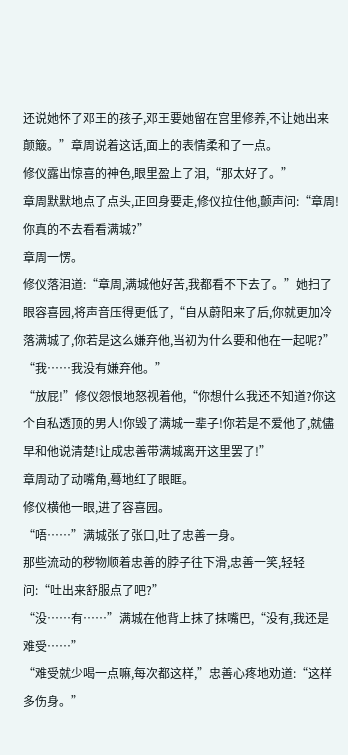还说她怀了邓王的孩子,邓王要她留在宫里修养,不让她出来颠簸。”章周说着这话,面上的表情柔和了一点。
修仪露出惊喜的神色,眼里盈上了泪,“那太好了。”
章周默默地点了点头,正回身要走,修仪拉住他,颤声问:“章周!你真的不去看看满城?”
章周一愣。
修仪落泪道:“章周,满城他好苦,我都看不下去了。”她扫了眼容喜园,将声音压得更低了,“自从蔚阳来了后,你就更加冷落满城了,你若是这么嫌弃他,当初为什么要和他在一起呢?”
“我……我没有嫌弃他。”
“放屁!”修仪怨恨地怒视着他,“你想什么我还不知道?你这个自私透顶的男人!你毁了满城一辈子!你若是不爱他了,就儘早和他说清楚!让成忠善带满城离开这里罢了!”
章周动了动嘴角,蓦地红了眼眶。
修仪横他一眼,进了容喜园。
“唔……”满城张了张口,吐了忠善一身。
那些流动的秽物顺着忠善的脖子往下滑,忠善一笑,轻轻问:“吐出来舒服点了吧?”
“没……有……”满城在他背上抹了抹嘴巴,“没有,我还是难受……”
“难受就少喝一点嘛,每次都这样,”忠善心疼地劝道:“这样多伤身。”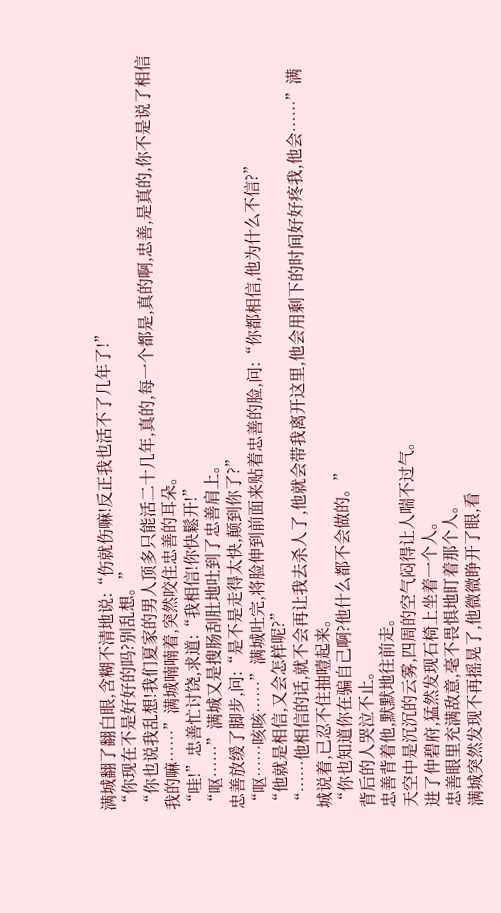满城翻了翻白眼,含糊不清地说:“伤就伤嘛!反正我也活不了几年了!”
“你现在不是好好的吗?别乱想。”
“你也说我乱想!我们夏家的男人顶多只能活二十几年,真的,每一个都是,真的啊,忠善,是真的,你不是说了相信我的嘛……”满城喃喃着,突然咬住忠善的耳朵。
“哇!”忠善忙讨饶,求道:“我相信!你快鬆开!”
“呕……”满城又是搜肠刮肚地吐到了忠善肩上。
忠善放缓了脚步,问:“是不是走得太快,颠到你了?”
“呕……咳咳……”满城吐完,将脸伸到前面来贴着忠善的脸,问:“你都相信,他为什么不信?”
“他就是相信,又会怎样呢?”
“……他相信的话,就不会再让我去杀人了,他就会带我离开这里,他会用剩下的时间好好疼我,他会……”满城说着,已忍不住抽噎起来。
“你也知道你在骗自己啊?他什么都不会做的。”
背后的人哭泣不止。
忠善背着他,默默地往前走。
天空中是沉沉的云雾,四周的空气闷得让人喘不过气。
进了仲碧府,猛然发现石椅上坐着一个人。
忠善眼里充满敌意,毫不畏惧地盯着那个人。
满城突然发现不再摇晃了,他微微睁开了眼,看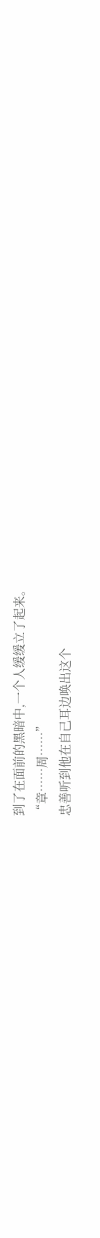到了在面前的黑暗中,一个人缓缓立了起来。
“章……周……”
忠善听到他在自己耳边唤出这个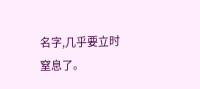名字,几乎要立时窒息了。